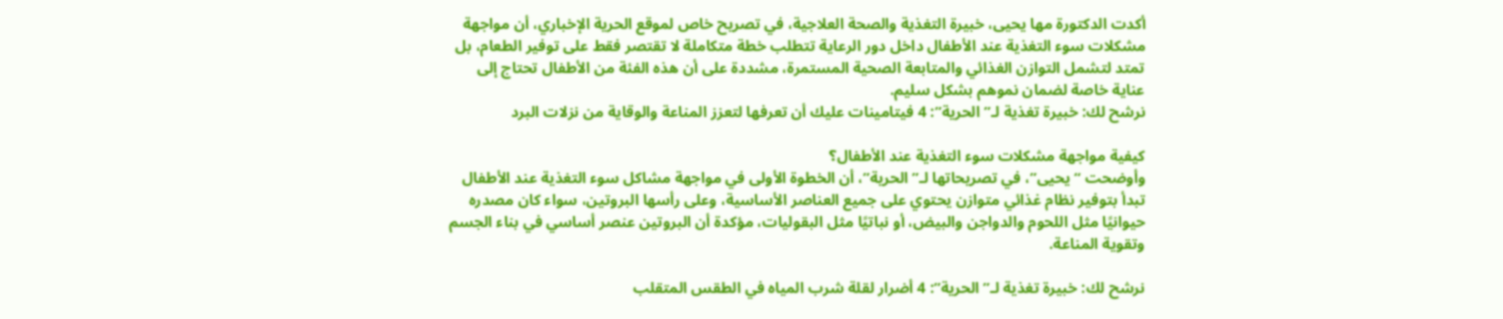أكدت الدكتورة مها يحيى، خبيرة التغذية والصحة العلاجية، في تصريح خاص لموقع الحرية الإخباري، أن مواجهة مشكلات سوء التغذية عند الأطفال داخل دور الرعاية تتطلب خطة متكاملة لا تقتصر فقط على توفير الطعام، بل تمتد لتشمل التوازن الغذائي والمتابعة الصحية المستمرة، مشددة على أن هذه الفئة من الأطفال تحتاج إلى عناية خاصة لضمان نموهم بشكل سليم.
نرشح لك: خبيرة تغذية لـ”الحرية”: 4 فيتامينات عليك أن تعرفها لتعزز المناعة والوقاية من نزلات البرد

كيفية مواجهة مشكلات سوء التغذية عند الأطفال؟
وأوضحت “يحيى”، في تصريحاتها لـ”الحرية”، أن الخطوة الأولى في مواجهة مشاكل سوء التغذية عند الأطفال تبدأ بتوفير نظام غذائي متوازن يحتوي على جميع العناصر الأساسية، وعلى رأسها البروتين، سواء كان مصدره حيوانيًا مثل اللحوم والدواجن والبيض، أو نباتيًا مثل البقوليات، مؤكدة أن البروتين عنصر أساسي في بناء الجسم وتقوية المناعة.

نرشح لك: خبيرة تغذية لـ”الحرية”: 4 أضرار لقلة شرب المياه في الطقس المتقلب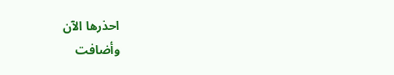احذرها الآن
وأضافت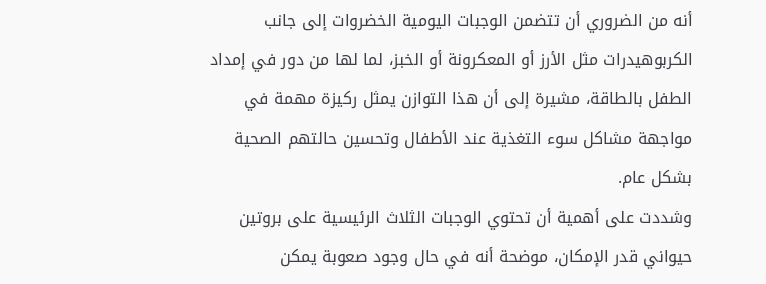أنه من الضروري أن تتضمن الوجبات اليومية الخضروات إلى جانب الكربوهيدرات مثل الأرز أو المعكرونة أو الخبز، لما لها من دور في إمداد الطفل بالطاقة، مشيرة إلى أن هذا التوازن يمثل ركيزة مهمة في مواجهة مشاكل سوء التغذية عند الأطفال وتحسين حالتهم الصحية بشكل عام.
وشددت على أهمية أن تحتوي الوجبات الثلاث الرئيسية على بروتين حيواني قدر الإمكان، موضحة أنه في حال وجود صعوبة يمكن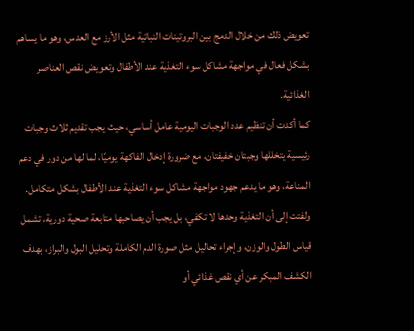تعويض ذلك من خلال الدمج بين البروتينات النباتية مثل الأرز مع العدس، وهو ما يساهم بشكل فعال في مواجهة مشاكل سوء التغذية عند الأطفال وتعويض نقص العناصر الغذائية.
كما أكدت أن تنظيم عدد الوجبات اليومية عامل أساسي، حيث يجب تقديم ثلاث وجبات رئيسية يتخللها وجبتان خفيفتان، مع ضرورة إدخال الفاكهة يوميًا، لما لها من دور في دعم المناعة، وهو ما يدعم جهود مواجهة مشاكل سوء التغذية عند الأطفال بشكل متكامل.
ولفتت إلى أن التغذية وحدها لا تكفي، بل يجب أن يصاحبها متابعة صحية دورية، تشمل قياس الطول والوزن، وإجراء تحاليل مثل صورة الدم الكاملة وتحليل البول والبراز، بهدف الكشف المبكر عن أي نقص غذائي أو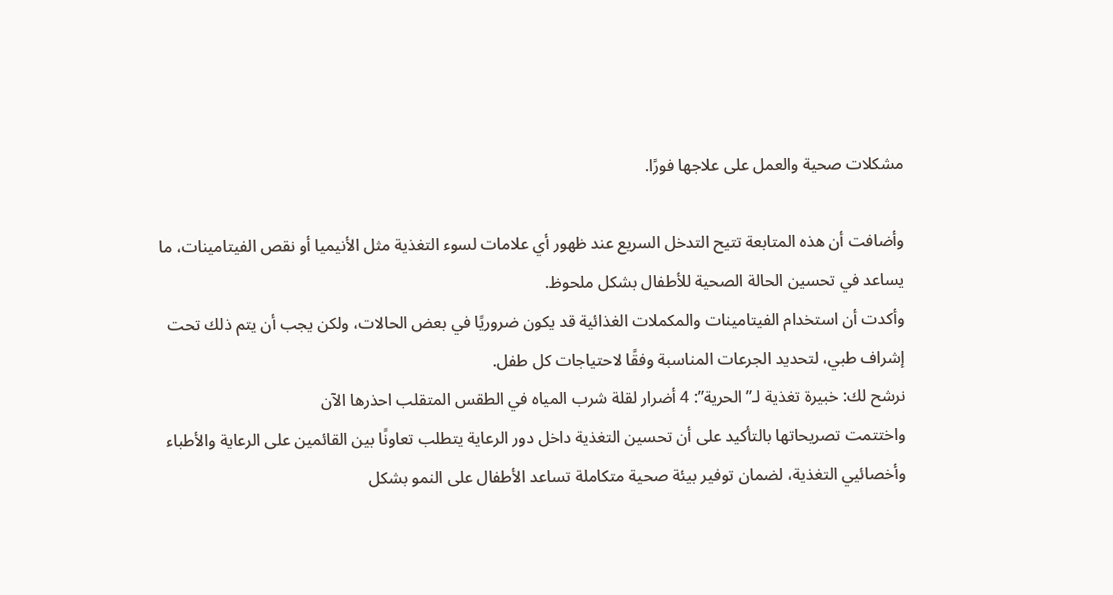مشكلات صحية والعمل على علاجها فورًا.

وأضافت أن هذه المتابعة تتيح التدخل السريع عند ظهور أي علامات لسوء التغذية مثل الأنيميا أو نقص الفيتامينات، ما يساعد في تحسين الحالة الصحية للأطفال بشكل ملحوظ.
وأكدت أن استخدام الفيتامينات والمكملات الغذائية قد يكون ضروريًا في بعض الحالات، ولكن يجب أن يتم ذلك تحت إشراف طبي، لتحديد الجرعات المناسبة وفقًا لاحتياجات كل طفل.
نرشح لك: خبيرة تغذية لـ”الحرية”: 4 أضرار لقلة شرب المياه في الطقس المتقلب احذرها الآن
واختتمت تصريحاتها بالتأكيد على أن تحسين التغذية داخل دور الرعاية يتطلب تعاونًا بين القائمين على الرعاية والأطباء وأخصائيي التغذية، لضمان توفير بيئة صحية متكاملة تساعد الأطفال على النمو بشكل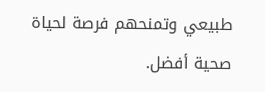طبيعي وتمنحهم فرصة لحياة صحية أفضل.